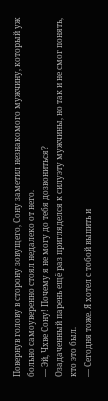Повернув голову в сторону зовущего, Сону заметил незнакомого мужчину, который уж больно самоуверенно стоял недалеко от него.
— Эй, Чхве Сону! Почему я не могу до тебя дозвониться?
Озадаченный парень ещё раз пригляделся к силуэту мужчины, но так и не смог понять, кто это был.
— Сегодня тоже. Я хотел с тобой выпить и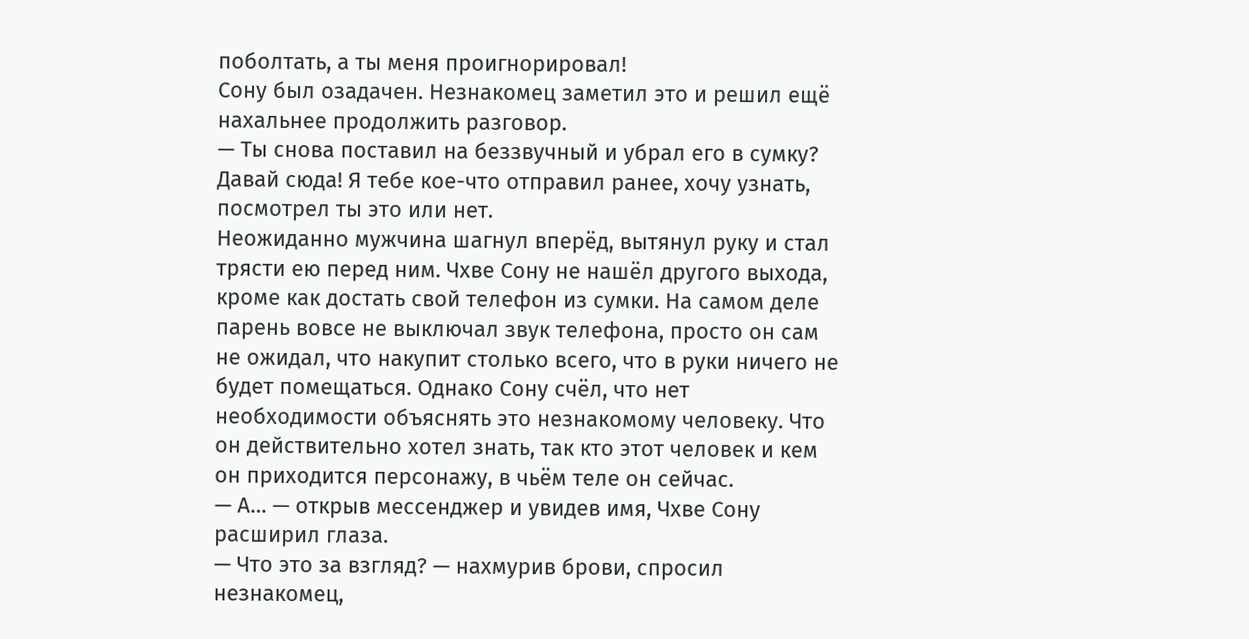поболтать, а ты меня проигнорировал!
Сону был озадачен. Незнакомец заметил это и решил ещё нахальнее продолжить разговор.
— Ты снова поставил на беззвучный и убрал его в сумку? Давай сюда! Я тебе кое-что отправил ранее, хочу узнать, посмотрел ты это или нет.
Неожиданно мужчина шагнул вперёд, вытянул руку и стал трясти ею перед ним. Чхве Сону не нашёл другого выхода, кроме как достать свой телефон из сумки. На самом деле парень вовсе не выключал звук телефона, просто он сам не ожидал, что накупит столько всего, что в руки ничего не будет помещаться. Однако Сону счёл, что нет необходимости объяснять это незнакомому человеку. Что он действительно хотел знать, так кто этот человек и кем он приходится персонажу, в чьём теле он сейчас.
— А… — открыв мессенджер и увидев имя, Чхве Сону расширил глаза.
— Что это за взгляд? — нахмурив брови, спросил незнакомец,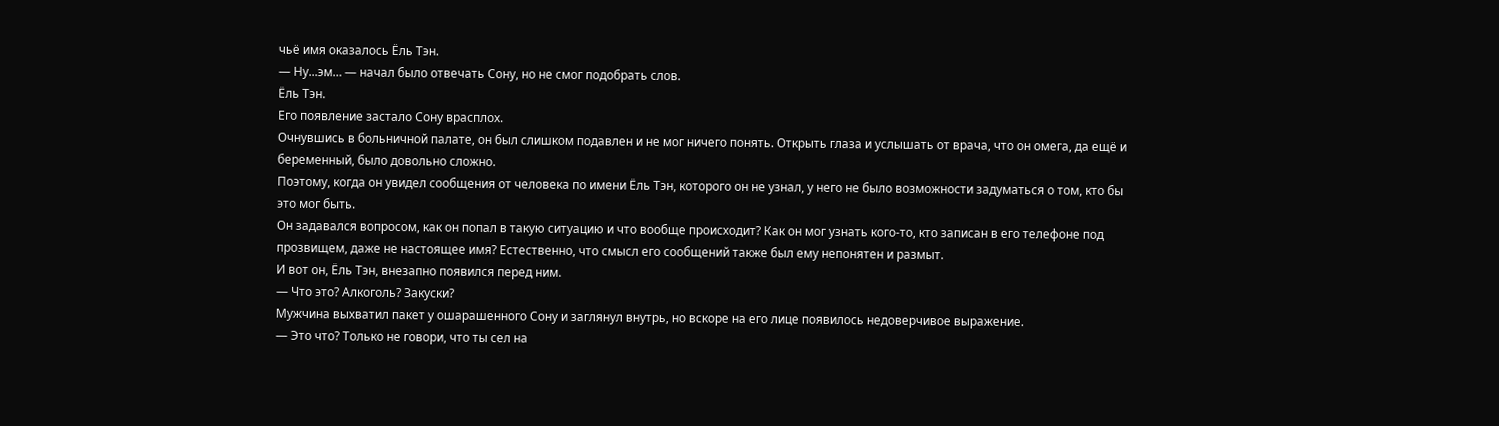чьё имя оказалось Ёль Тэн.
— Ну...эм… — начал было отвечать Сону, но не смог подобрать слов.
Ёль Тэн.
Его появление застало Сону врасплох.
Очнувшись в больничной палате, он был слишком подавлен и не мог ничего понять. Открыть глаза и услышать от врача, что он омега, да ещё и беременный, было довольно сложно.
Поэтому, когда он увидел сообщения от человека по имени Ёль Тэн, которого он не узнал, у него не было возможности задуматься о том, кто бы это мог быть.
Он задавался вопросом, как он попал в такую ситуацию и что вообще происходит? Как он мог узнать кого-то, кто записан в его телефоне под прозвищем, даже не настоящее имя? Естественно, что смысл его сообщений также был ему непонятен и размыт.
И вот он, Ёль Тэн, внезапно появился перед ним.
— Что это? Алкоголь? Закуски?
Мужчина выхватил пакет у ошарашенного Сону и заглянул внутрь, но вскоре на его лице появилось недоверчивое выражение.
— Это что? Только не говори, что ты сел на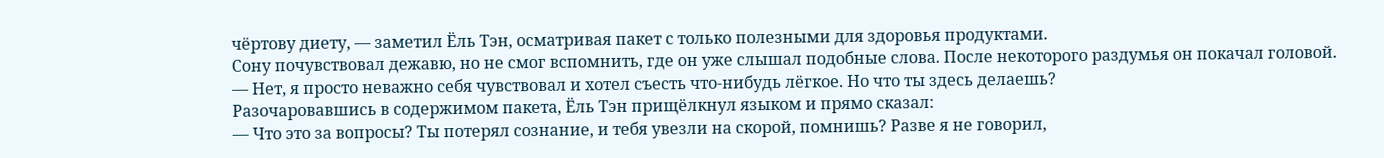чёртову диету, — заметил Ёль Тэн, осматривая пакет с только полезными для здоровья продуктами.
Сону почувствовал дежавю, но не смог вспомнить, где он уже слышал подобные слова. После некоторого раздумья он покачал головой.
— Нет, я просто неважно себя чувствовал и хотел съесть что-нибудь лёгкое. Но что ты здесь делаешь?
Разочаровавшись в содержимом пакета, Ёль Тэн прищёлкнул языком и прямо сказал:
— Что это за вопросы? Ты потерял сознание, и тебя увезли на скорой, помнишь? Разве я не говорил,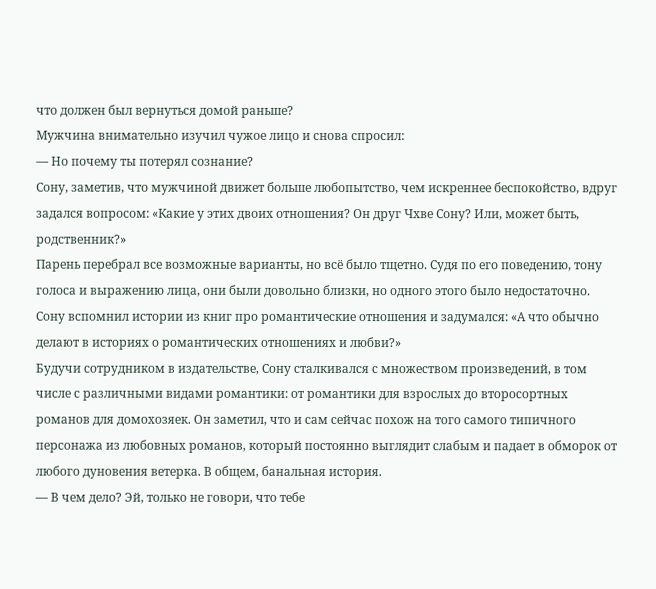что должен был вернуться домой раньше?
Мужчина внимательно изучил чужое лицо и снова спросил:
— Но почему ты потерял сознание?
Сону, заметив, что мужчиной движет больше любопытство, чем искреннее беспокойство, вдруг задался вопросом: «Какие у этих двоих отношения? Он друг Чхве Сону? Или, может быть, родственник?»
Парень перебрал все возможные варианты, но всё было тщетно. Судя по его поведению, тону голоса и выражению лица, они были довольно близки, но одного этого было недостаточно. Сону вспомнил истории из книг про романтические отношения и задумался: «А что обычно делают в историях о романтических отношениях и любви?»
Будучи сотрудником в издательстве, Сону сталкивался с множеством произведений, в том числе с различными видами романтики: от романтики для взрослых до второсортных романов для домохозяек. Он заметил, что и сам сейчас похож на того самого типичного персонажа из любовных романов, который постоянно выглядит слабым и падает в обморок от любого дуновения ветерка. В общем, банальная история.
— В чем дело? Эй, только не говори, что тебе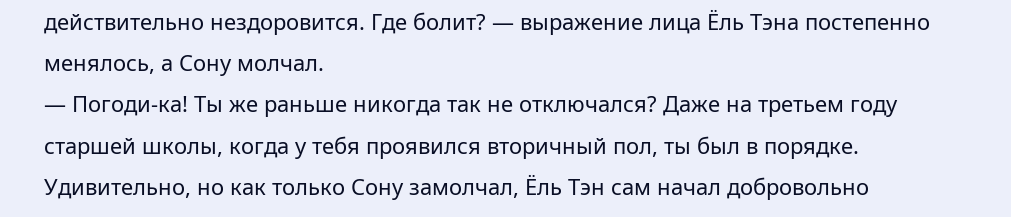действительно нездоровится. Где болит? — выражение лица Ёль Тэна постепенно менялось, а Сону молчал.
— Погоди-ка! Ты же раньше никогда так не отключался? Даже на третьем году старшей школы, когда у тебя проявился вторичный пол, ты был в порядке.
Удивительно, но как только Сону замолчал, Ёль Тэн сам начал добровольно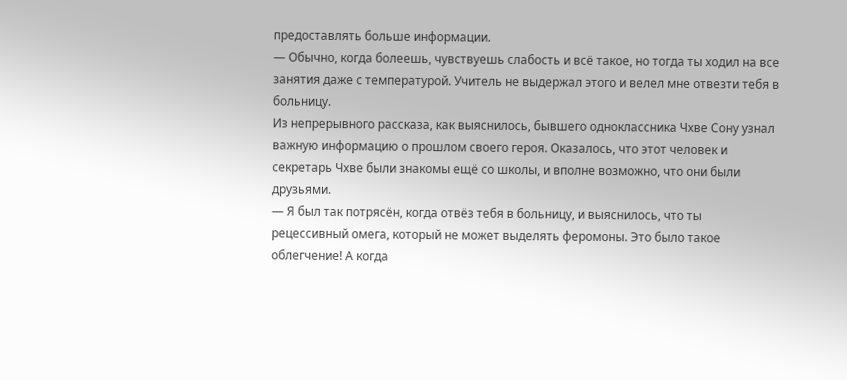предоставлять больше информации.
— Обычно, когда болеешь, чувствуешь слабость и всё такое, но тогда ты ходил на все занятия даже с температурой. Учитель не выдержал этого и велел мне отвезти тебя в больницу.
Из непрерывного рассказа, как выяснилось, бывшего одноклассника Чхве Сону узнал важную информацию о прошлом своего героя. Оказалось, что этот человек и секретарь Чхве были знакомы ещё со школы, и вполне возможно, что они были друзьями.
— Я был так потрясён, когда отвёз тебя в больницу, и выяснилось, что ты рецессивный омега, который не может выделять феромоны. Это было такое облегчение! А когда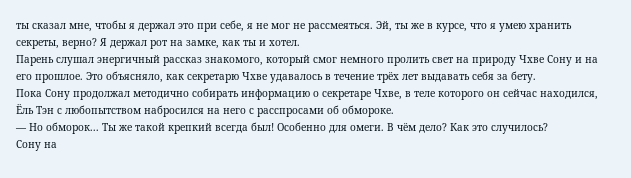ты сказал мне, чтобы я держал это при себе, я не мог не рассмеяться. Эй, ты же в курсе, что я умею хранить секреты, верно? Я держал рот на замке, как ты и хотел.
Парень слушал энергичный рассказ знакомого, который смог немного пролить свет на природу Чхве Сону и на его прошлое. Это объясняло, как секретарю Чхве удавалось в течение трёх лет выдавать себя за бету.
Пока Сону продолжал методично собирать информацию о секретаре Чхве, в теле которого он сейчас находился, Ёль Тэн с любопытством набросился на него с расспросами об обмороке.
— Но обморок... Ты же такой крепкий всегда был! Особенно для омеги. В чём дело? Как это случилось?
Сону на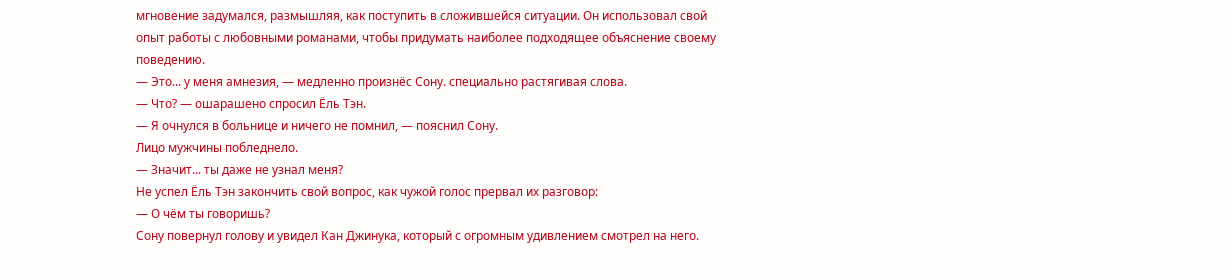мгновение задумался, размышляя, как поступить в сложившейся ситуации. Он использовал свой опыт работы с любовными романами, чтобы придумать наиболее подходящее объяснение своему поведению.
— Это... у меня амнезия, — медленно произнёс Сону. специально растягивая слова.
— Что? — ошарашено спросил Ёль Тэн.
— Я очнулся в больнице и ничего не помнил, — пояснил Сону.
Лицо мужчины побледнело.
— Значит... ты даже не узнал меня?
Не успел Ёль Тэн закончить свой вопрос, как чужой голос прервал их разговор:
— О чём ты говоришь?
Сону повернул голову и увидел Кан Джинука, который с огромным удивлением смотрел на него.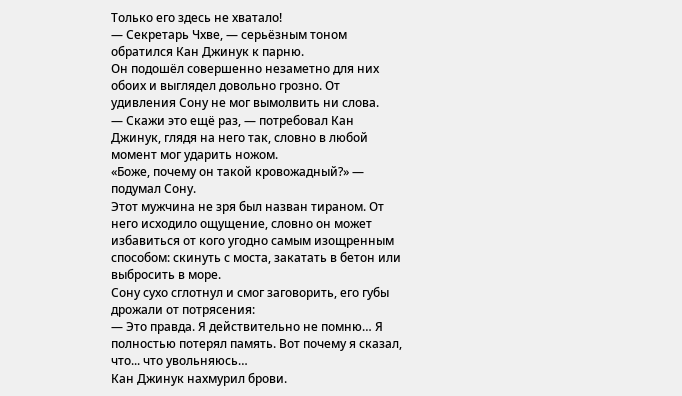Только его здесь не хватало!
— Секретарь Чхве, — серьёзным тоном обратился Кан Джинук к парню.
Он подошёл совершенно незаметно для них обоих и выглядел довольно грозно. От удивления Сону не мог вымолвить ни слова.
— Скажи это ещё раз, — потребовал Кан Джинук, глядя на него так, словно в любой момент мог ударить ножом.
«Боже, почему он такой кровожадный?» — подумал Сону.
Этот мужчина не зря был назван тираном. От него исходило ощущение, словно он может избавиться от кого угодно самым изощренным способом: скинуть с моста, закатать в бетон или выбросить в море.
Сону сухо сглотнул и смог заговорить, его губы дрожали от потрясения:
— Это правда. Я действительно не помню… Я полностью потерял память. Вот почему я сказал, что... что увольняюсь…
Кан Джинук нахмурил брови.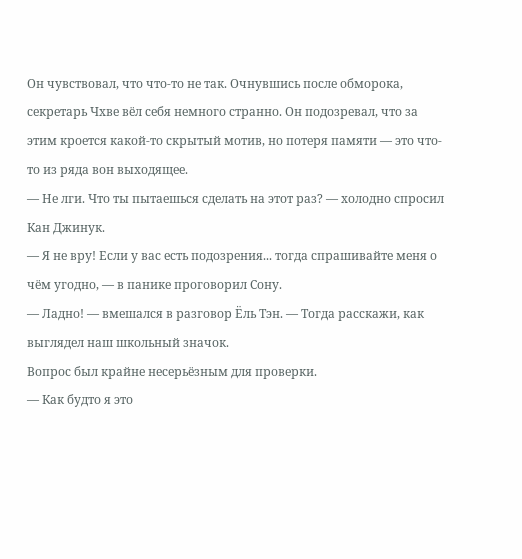Он чувствовал, что что-то не так. Очнувшись после обморока, секретарь Чхве вёл себя немного странно. Он подозревал, что за этим кроется какой-то скрытый мотив, но потеря памяти — это что-то из ряда вон выходящее.
— Не лги. Что ты пытаешься сделать на этот раз? — холодно спросил Кан Джинук.
— Я не вру! Если у вас есть подозрения... тогда спрашивайте меня о чём угодно, — в панике проговорил Сону.
— Ладно! — вмешался в разговор Ёль Тэн. — Тогда расскажи, как выглядел наш школьный значок.
Вопрос был крайне несерьёзным для проверки.
— Как будто я это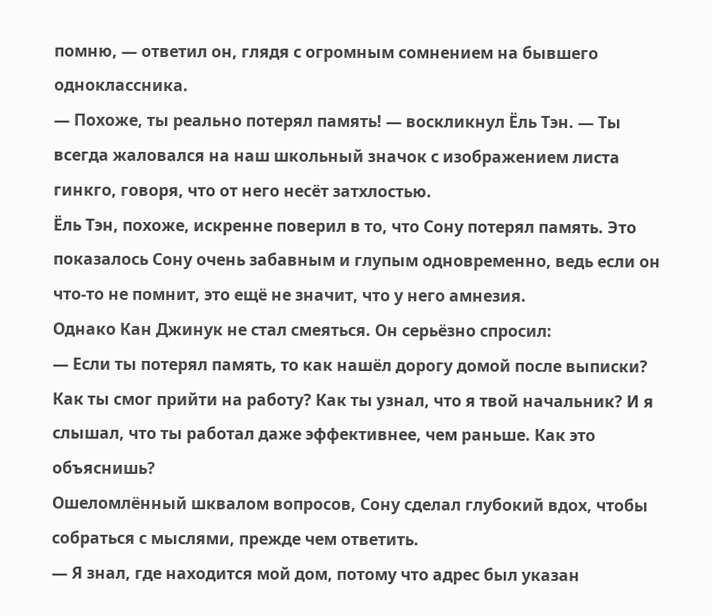помню, — ответил он, глядя с огромным сомнением на бывшего одноклассника.
— Похоже, ты реально потерял память! — воскликнул Ёль Тэн. — Ты всегда жаловался на наш школьный значок с изображением листа гинкго, говоря, что от него несёт затхлостью.
Ёль Тэн, похоже, искренне поверил в то, что Сону потерял память. Это показалось Сону очень забавным и глупым одновременно, ведь если он что-то не помнит, это ещё не значит, что у него амнезия.
Однако Кан Джинук не стал смеяться. Он серьёзно спросил:
— Если ты потерял память, то как нашёл дорогу домой после выписки? Как ты смог прийти на работу? Как ты узнал, что я твой начальник? И я слышал, что ты работал даже эффективнее, чем раньше. Как это объяснишь?
Ошеломлённый шквалом вопросов, Сону сделал глубокий вдох, чтобы собраться с мыслями, прежде чем ответить.
— Я знал, где находится мой дом, потому что адрес был указан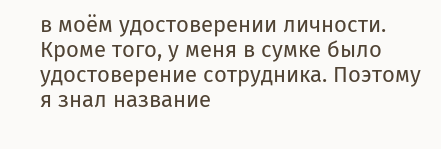в моём удостоверении личности. Кроме того, у меня в сумке было удостоверение сотрудника. Поэтому я знал название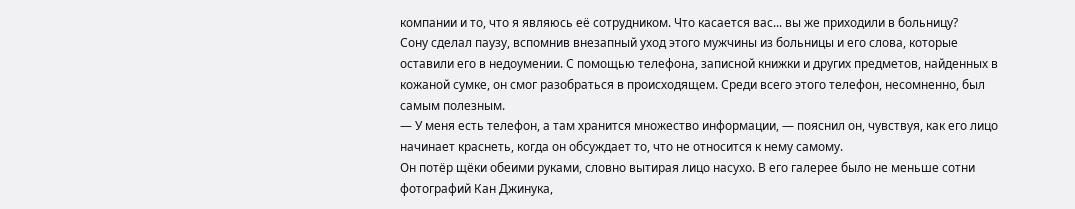компании и то, что я являюсь её сотрудником. Что касается вас... вы же приходили в больницу?
Сону сделал паузу, вспомнив внезапный уход этого мужчины из больницы и его слова, которые оставили его в недоумении. С помощью телефона, записной книжки и других предметов, найденных в кожаной сумке, он смог разобраться в происходящем. Среди всего этого телефон, несомненно, был самым полезным.
— У меня есть телефон, а там хранится множество информации, — пояснил он, чувствуя, как его лицо начинает краснеть, когда он обсуждает то, что не относится к нему самому.
Он потёр щёки обеими руками, словно вытирая лицо насухо. В его галерее было не меньше сотни фотографий Кан Джинука,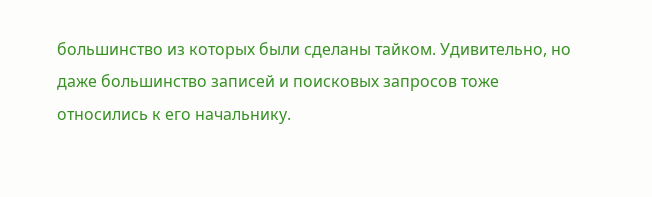большинство из которых были сделаны тайком. Удивительно, но даже большинство записей и поисковых запросов тоже относились к его начальнику.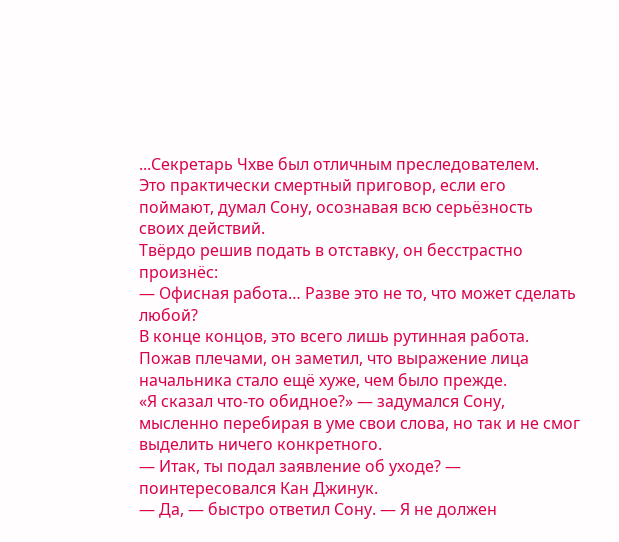...Секретарь Чхве был отличным преследователем.
Это практически смертный приговор, если его поймают, думал Сону, осознавая всю серьёзность своих действий.
Твёрдо решив подать в отставку, он бесстрастно произнёс:
— Офисная работа… Разве это не то, что может сделать любой?
В конце концов, это всего лишь рутинная работа. Пожав плечами, он заметил, что выражение лица начальника стало ещё хуже, чем было прежде.
«Я сказал что-то обидное?» — задумался Сону, мысленно перебирая в уме свои слова, но так и не смог выделить ничего конкретного.
— Итак, ты подал заявление об уходе? — поинтересовался Кан Джинук.
— Да, — быстро ответил Сону. — Я не должен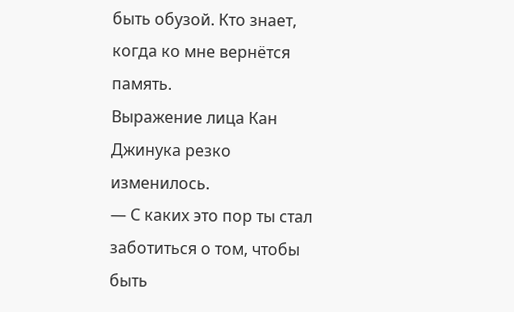быть обузой. Кто знает, когда ко мне вернётся память.
Выражение лица Кан Джинука резко изменилось.
— С каких это пор ты стал заботиться о том, чтобы быть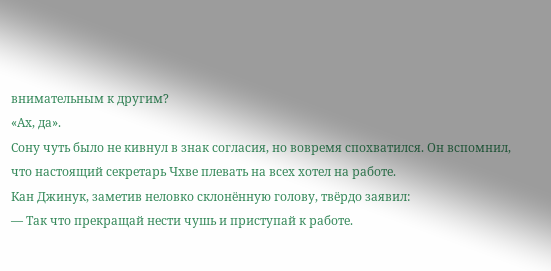внимательным к другим?
«Ах, да».
Сону чуть было не кивнул в знак согласия, но вовремя спохватился. Он вспомнил, что настоящий секретарь Чхве плевать на всех хотел на работе.
Кан Джинук, заметив неловко склонённую голову, твёрдо заявил:
— Так что прекращай нести чушь и приступай к работе.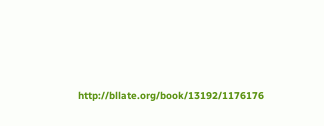http://bllate.org/book/13192/1176176